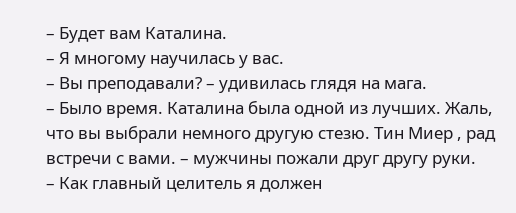– Будет вам Каталина.
– Я многому научилась у вас.
– Вы преподавали? – удивилась глядя на мага.
– Было время. Каталина была одной из лучших. Жаль, что вы выбрали немного другую стезю. Тин Миер , рад встречи с вами. – мужчины пожали друг другу руки.
– Как главный целитель я должен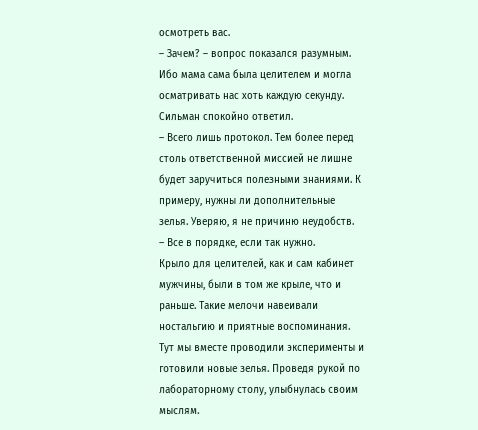осмотреть вас.
– Зачем? – вопрос показался разумным. Ибо мама сама была целителем и могла осматривать нас хоть каждую секунду. Сильман спокойно ответил.
– Всего лишь протокол. Тем более перед столь ответственной миссией не лишне будет заручиться полезными знаниями. К примеру, нужны ли дополнительные зелья. Уверяю, я не причиню неудобств.
– Все в порядке, если так нужно.
Крыло для целителей, как и сам кабинет мужчины, были в том же крыле, что и раньше. Такие мелочи навеивали ностальгию и приятные воспоминания. Тут мы вместе проводили эксперименты и готовили новые зелья. Проведя рукой по лабораторному столу, улыбнулась своим мыслям.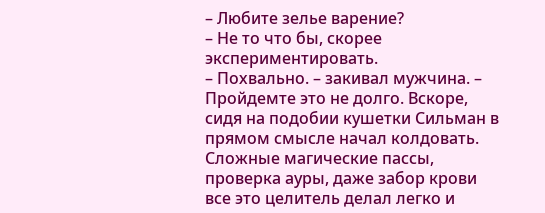– Любите зелье варение?
– Не то что бы, скорее экспериментировать.
– Похвально. – закивал мужчина. – Пройдемте это не долго. Вскоре, сидя на подобии кушетки Сильман в прямом смысле начал колдовать. Сложные магические пассы, проверка ауры, даже забор крови все это целитель делал легко и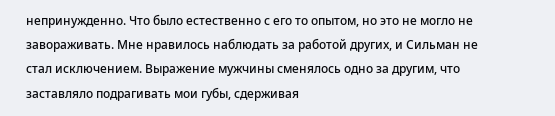непринужденно. Что было естественно с его то опытом, но это не могло не завораживать. Мне нравилось наблюдать за работой других, и Сильман не стал исключением. Выражение мужчины сменялось одно за другим, что заставляло подрагивать мои губы, сдерживая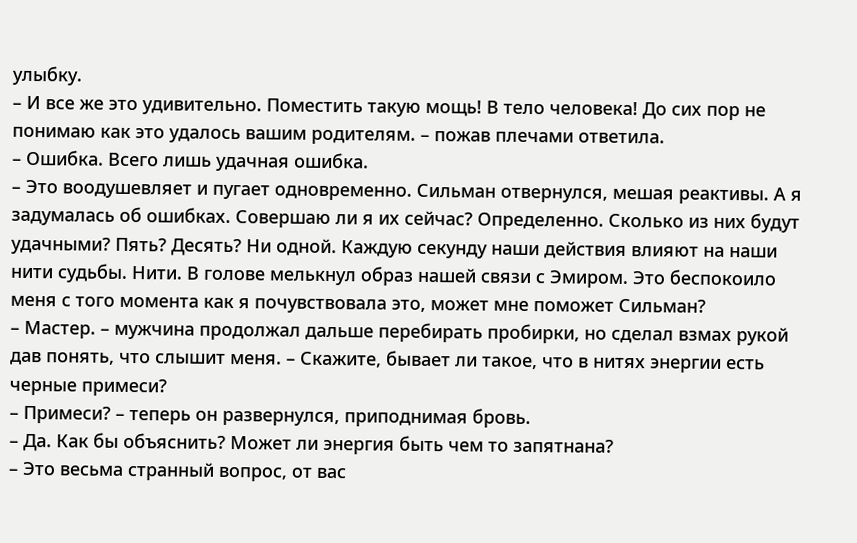улыбку.
– И все же это удивительно. Поместить такую мощь! В тело человека! До сих пор не понимаю как это удалось вашим родителям. – пожав плечами ответила.
– Ошибка. Всего лишь удачная ошибка.
– Это воодушевляет и пугает одновременно. Сильман отвернулся, мешая реактивы. А я задумалась об ошибках. Совершаю ли я их сейчас? Определенно. Сколько из них будут удачными? Пять? Десять? Ни одной. Каждую секунду наши действия влияют на наши нити судьбы. Нити. В голове мелькнул образ нашей связи с Эмиром. Это беспокоило меня с того момента как я почувствовала это, может мне поможет Сильман?
– Мастер. – мужчина продолжал дальше перебирать пробирки, но сделал взмах рукой дав понять, что слышит меня. – Скажите, бывает ли такое, что в нитях энергии есть черные примеси?
– Примеси? – теперь он развернулся, приподнимая бровь.
– Да. Как бы объяснить? Может ли энергия быть чем то запятнана?
– Это весьма странный вопрос, от вас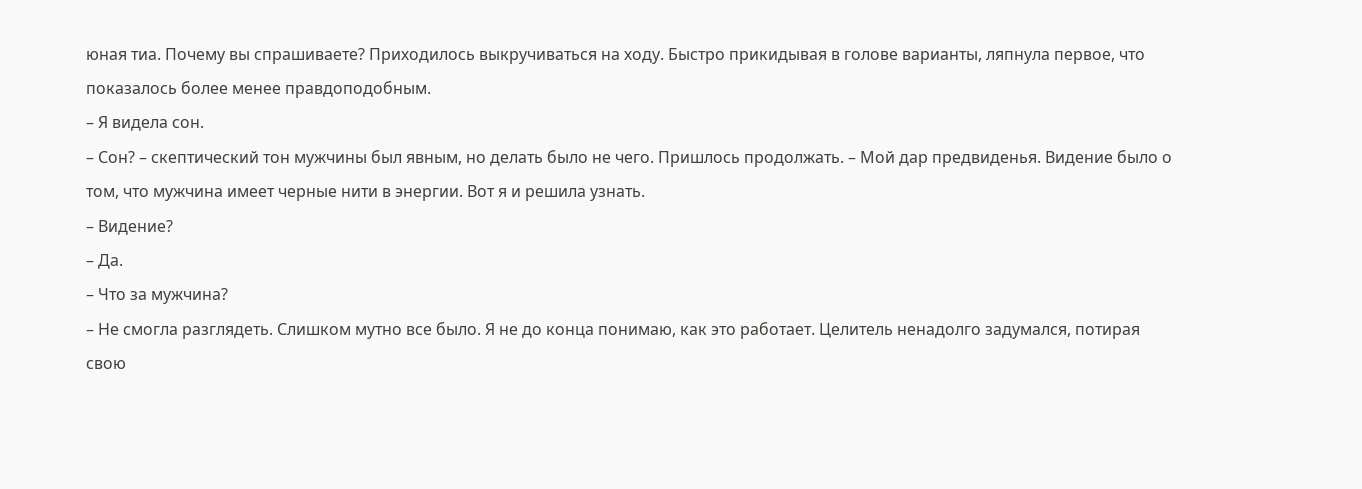юная тиа. Почему вы спрашиваете? Приходилось выкручиваться на ходу. Быстро прикидывая в голове варианты, ляпнула первое, что показалось более менее правдоподобным.
– Я видела сон.
– Сон? – скептический тон мужчины был явным, но делать было не чего. Пришлось продолжать. – Мой дар предвиденья. Видение было о том, что мужчина имеет черные нити в энергии. Вот я и решила узнать.
– Видение?
– Да.
– Что за мужчина?
– Не смогла разглядеть. Слишком мутно все было. Я не до конца понимаю, как это работает. Целитель ненадолго задумался, потирая свою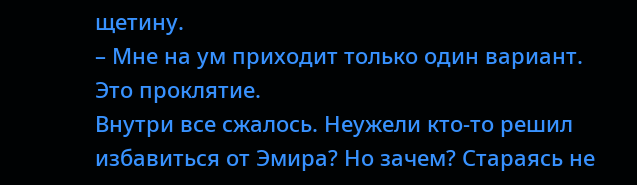щетину.
– Мне на ум приходит только один вариант. Это проклятие.
Внутри все сжалось. Неужели кто-то решил избавиться от Эмира? Но зачем? Стараясь не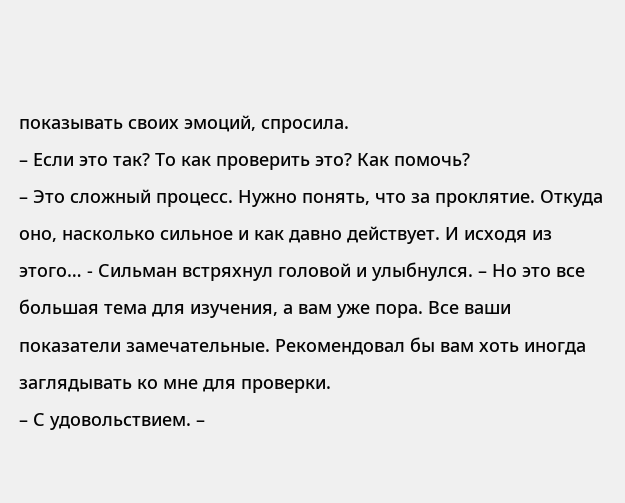показывать своих эмоций, спросила.
– Если это так? То как проверить это? Как помочь?
– Это сложный процесс. Нужно понять, что за проклятие. Откуда оно, насколько сильное и как давно действует. И исходя из этого… - Сильман встряхнул головой и улыбнулся. – Но это все большая тема для изучения, а вам уже пора. Все ваши показатели замечательные. Рекомендовал бы вам хоть иногда заглядывать ко мне для проверки.
– С удовольствием. –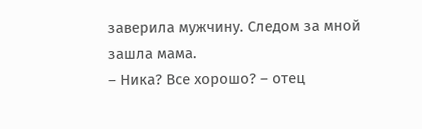заверила мужчину. Следом за мной зашла мама.
– Ника? Все хорошо? – отец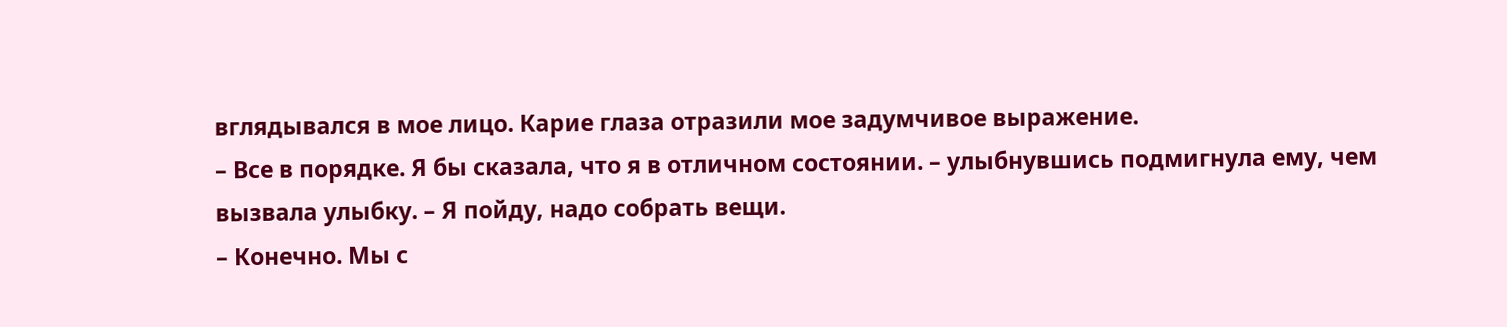вглядывался в мое лицо. Карие глаза отразили мое задумчивое выражение.
– Все в порядке. Я бы сказала, что я в отличном состоянии. – улыбнувшись подмигнула ему, чем вызвала улыбку. – Я пойду, надо собрать вещи.
– Конечно. Мы с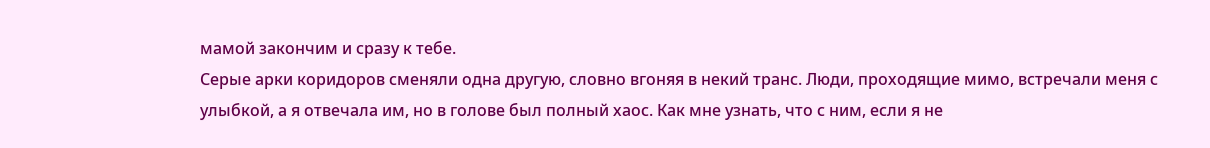мамой закончим и сразу к тебе.
Серые арки коридоров сменяли одна другую, словно вгоняя в некий транс. Люди, проходящие мимо, встречали меня с улыбкой, а я отвечала им, но в голове был полный хаос. Как мне узнать, что с ним, если я не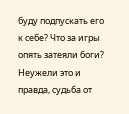буду подпускать его к себе? Что за игры опять затеяли боги? Неужели это и правда, судьба от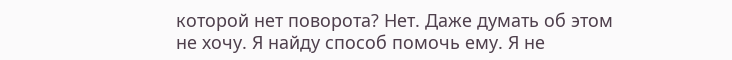которой нет поворота? Нет. Даже думать об этом не хочу. Я найду способ помочь ему. Я не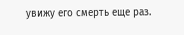увижу его смерть еще раз.